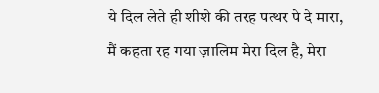ये दिल लेते ही शीशे की तरह पत्थर पे दे मारा,
मैं कहता रह गया ज़ालिम मेरा दिल है, मेरा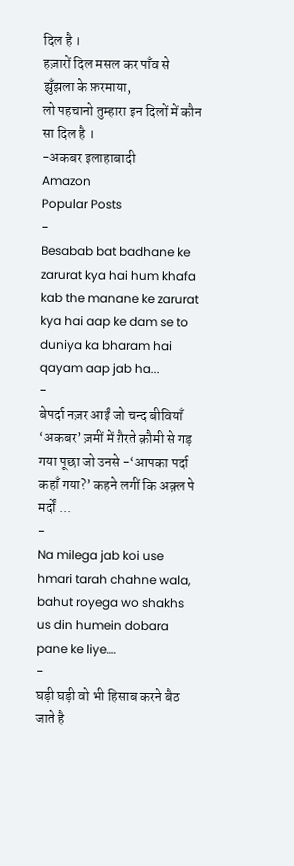दिल है ।
हज़ारों दिल मसल कर पाँव से झुँझला के फ़रमाया,
लो पहचानो तुम्हारा इन दिलों में कौन सा दिल है ।
-अकबर इलाहाबादी
Amazon
Popular Posts
-
Besabab bat badhane ke zarurat kya hai hum khafa kab the manane ke zarurat kya hai aap ke dam se to duniya ka bharam hai qayam aap jab ha...
-
बेपर्दा नज़र आईं जो चन्द बीवियाँ ‘अकबर’ ज़मीं में ग़ैरते क़ौमी से गड़ गया पूछा जो उनसे -‘आपका पर्दा कहाँ गया?’ कहने लगीं कि अक़्ल पे मर्दों ...
-
Na milega jab koi use hmari tarah chahne wala, bahut royega wo shakhs us din humein dobara pane ke liye….
-
घड़ी घड़ी वो भी हिसाब करने बैठ जाते है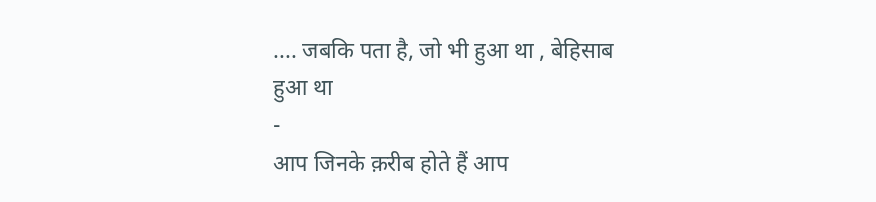.... जबकि पता है, जो भी हुआ था , बेहिसाब हुआ था
-
आप जिनके क़रीब होते हैं आप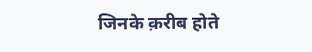जिनके क़रीब होते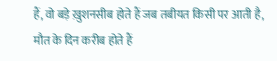हैं, वो बड़े ख़ुशनसीब होते हैं जब तबीयत किसी पर आती है, मौत के दिन करीब होते हैं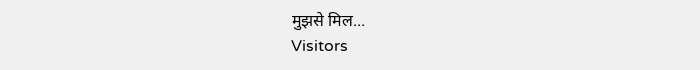मुझसे मिल...
Visitors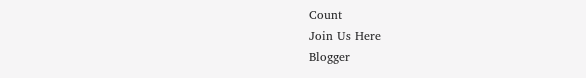Count
Join Us Here
Blogger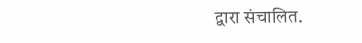द्वारा संचालित.